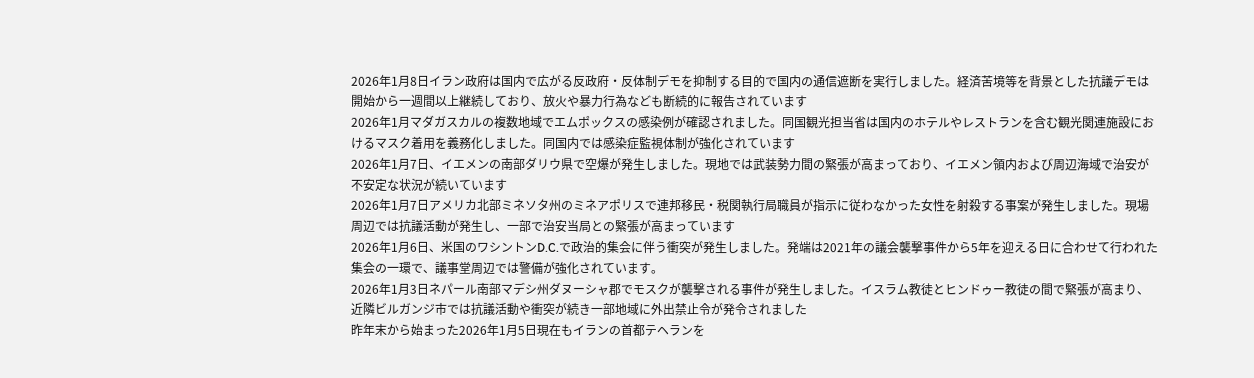2026年1月8日イラン政府は国内で広がる反政府・反体制デモを抑制する目的で国内の通信遮断を実行しました。経済苦境等を背景とした抗議デモは開始から一週間以上継続しており、放火や暴力行為なども断続的に報告されています
2026年1月マダガスカルの複数地域でエムポックスの感染例が確認されました。同国観光担当省は国内のホテルやレストランを含む観光関連施設におけるマスク着用を義務化しました。同国内では感染症監視体制が強化されています
2026年1月7日、イエメンの南部ダリウ県で空爆が発生しました。現地では武装勢力間の緊張が高まっており、イエメン領内および周辺海域で治安が不安定な状況が続いています
2026年1月7日アメリカ北部ミネソタ州のミネアポリスで連邦移民・税関執行局職員が指示に従わなかった女性を射殺する事案が発生しました。現場周辺では抗議活動が発生し、一部で治安当局との緊張が高まっています
2026年1月6日、米国のワシントンD.C.で政治的集会に伴う衝突が発生しました。発端は2021年の議会襲撃事件から5年を迎える日に合わせて行われた集会の一環で、議事堂周辺では警備が強化されています。
2026年1月3日ネパール南部マデシ州ダヌーシャ郡でモスクが襲撃される事件が発生しました。イスラム教徒とヒンドゥー教徒の間で緊張が高まり、近隣ビルガンジ市では抗議活動や衝突が続き一部地域に外出禁止令が発令されました
昨年末から始まった2026年1月5日現在もイランの首都テヘランを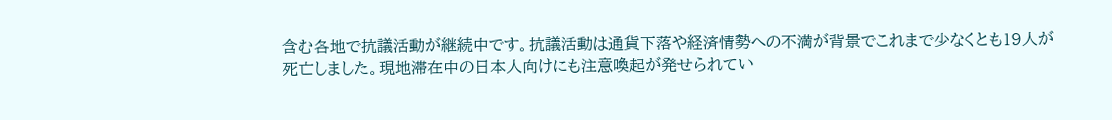含む各地で抗議活動が継続中です。抗議活動は通貨下落や経済情勢への不満が背景でこれまで少なくとも19人が死亡しました。現地滞在中の日本人向けにも注意喚起が発せられてい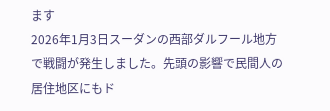ます
2026年1月3日スーダンの西部ダルフール地方で戦闘が発生しました。先頭の影響で民間人の居住地区にもド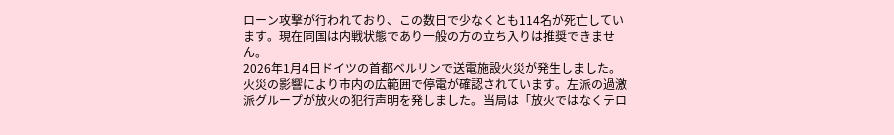ローン攻撃が行われており、この数日で少なくとも114名が死亡しています。現在同国は内戦状態であり一般の方の立ち入りは推奨できません。
2026年1月4日ドイツの首都ベルリンで送電施設火災が発生しました。火災の影響により市内の広範囲で停電が確認されています。左派の過激派グループが放火の犯行声明を発しました。当局は「放火ではなくテロ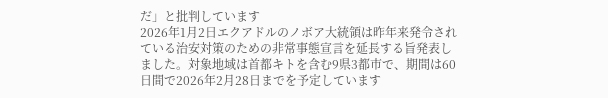だ」と批判しています
2026年1月2日エクアドルのノボア大統領は昨年来発令されている治安対策のための非常事態宣言を延長する旨発表しました。対象地域は首都キトを含む9県3都市で、期間は60日間で2026年2月28日までを予定しています